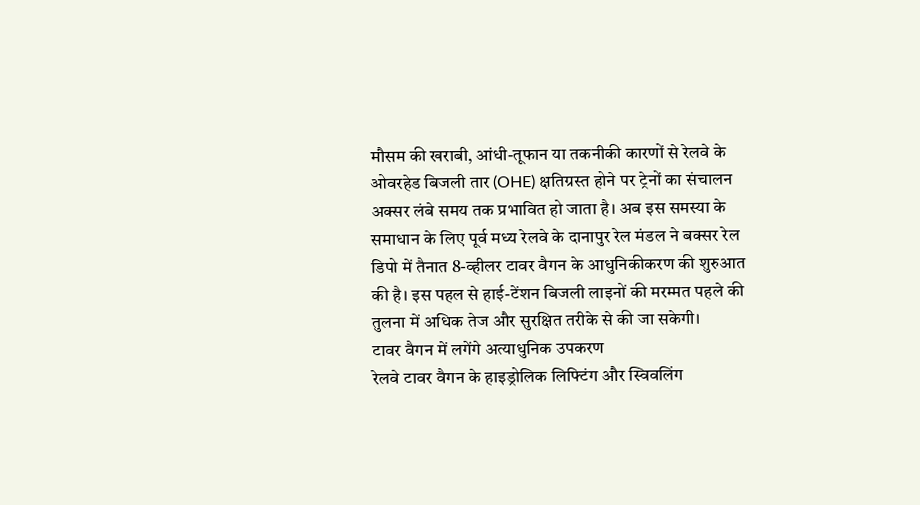मौसम की खराबी, आंधी-तूफान या तकनीकी कारणों से रेलवे के ओवरहेड बिजली तार (OHE) क्षतिग्रस्त होने पर ट्रेनों का संचालन अक्सर लंबे समय तक प्रभावित हो जाता है। अब इस समस्या के समाधान के लिए पूर्व मध्य रेलवे के दानापुर रेल मंडल ने बक्सर रेल डिपो में तैनात 8-व्हीलर टावर वैगन के आधुनिकीकरण की शुरुआत की है। इस पहल से हाई-टेंशन बिजली लाइनों की मरम्मत पहले की तुलना में अधिक तेज और सुरक्षित तरीके से की जा सकेगी।
टावर वैगन में लगेंगे अत्याधुनिक उपकरण
रेलवे टावर वैगन के हाइड्रोलिक लिफ्टिंग और स्विवलिंग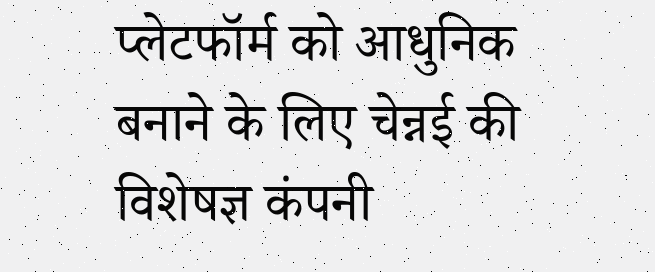प्लेटफॉर्म को आधुनिक बनाने के लिए चेन्नई की विशेषज्ञ कंपनी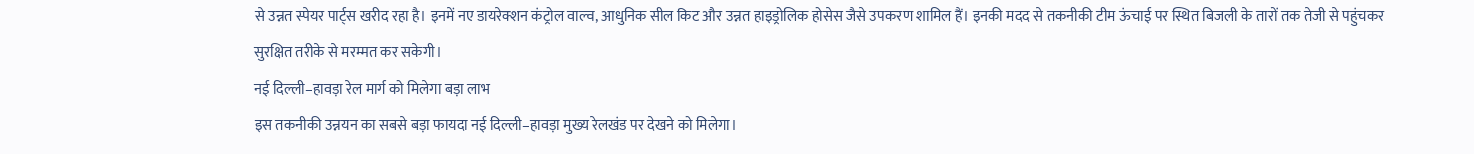से उन्नत स्पेयर पार्ट्स खरीद रहा है। इनमें नए डायरेक्शन कंट्रोल वाल्व, आधुनिक सील किट और उन्नत हाइड्रोलिक होसेस जैसे उपकरण शामिल हैं। इनकी मदद से तकनीकी टीम ऊंचाई पर स्थित बिजली के तारों तक तेजी से पहुंचकर सुरक्षित तरीके से मरम्मत कर सकेगी।
नई दिल्ली–हावड़ा रेल मार्ग को मिलेगा बड़ा लाभ
इस तकनीकी उन्नयन का सबसे बड़ा फायदा नई दिल्ली–हावड़ा मुख्य रेलखंड पर देखने को मिलेगा।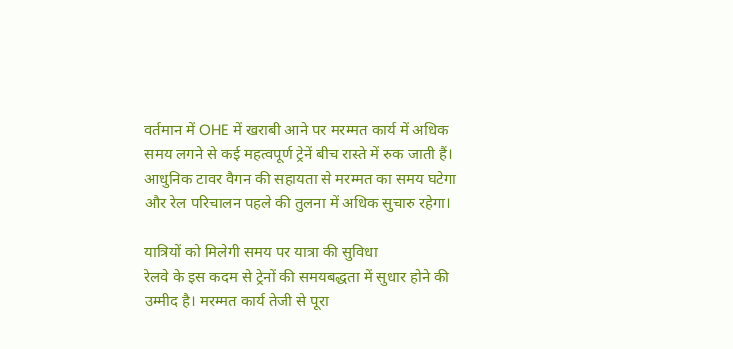वर्तमान में OHE में खराबी आने पर मरम्मत कार्य में अधिक समय लगने से कई महत्वपूर्ण ट्रेनें बीच रास्ते में रुक जाती हैं। आधुनिक टावर वैगन की सहायता से मरम्मत का समय घटेगा और रेल परिचालन पहले की तुलना में अधिक सुचारु रहेगा।

यात्रियों को मिलेगी समय पर यात्रा की सुविधा
रेलवे के इस कदम से ट्रेनों की समयबद्धता में सुधार होने की उम्मीद है। मरम्मत कार्य तेजी से पूरा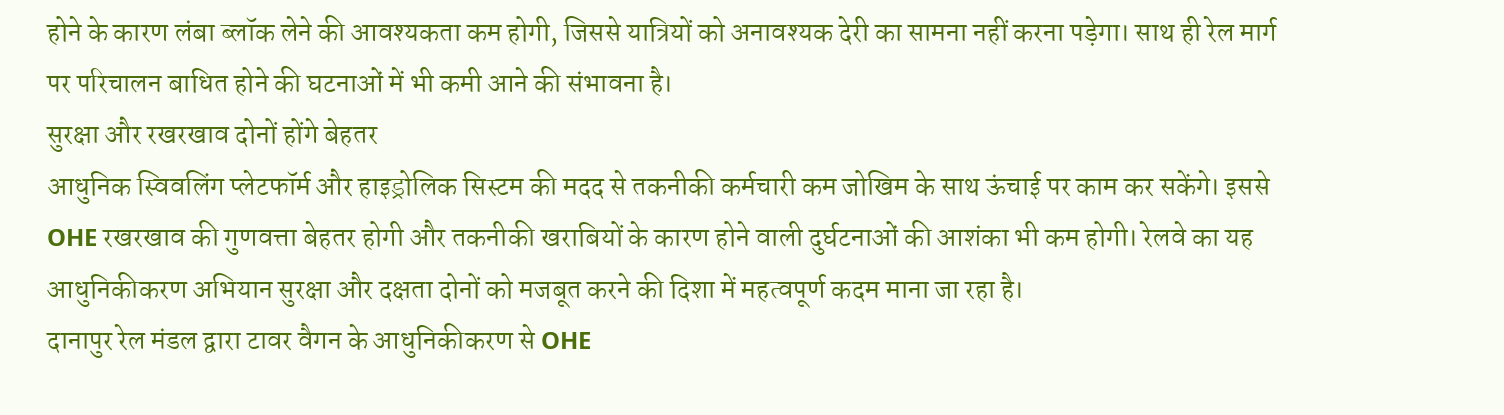होने के कारण लंबा ब्लॉक लेने की आवश्यकता कम होगी, जिससे यात्रियों को अनावश्यक देरी का सामना नहीं करना पड़ेगा। साथ ही रेल मार्ग पर परिचालन बाधित होने की घटनाओं में भी कमी आने की संभावना है।
सुरक्षा और रखरखाव दोनों होंगे बेहतर
आधुनिक स्विवलिंग प्लेटफॉर्म और हाइड्रोलिक सिस्टम की मदद से तकनीकी कर्मचारी कम जोखिम के साथ ऊंचाई पर काम कर सकेंगे। इससे OHE रखरखाव की गुणवत्ता बेहतर होगी और तकनीकी खराबियों के कारण होने वाली दुर्घटनाओं की आशंका भी कम होगी। रेलवे का यह आधुनिकीकरण अभियान सुरक्षा और दक्षता दोनों को मजबूत करने की दिशा में महत्वपूर्ण कदम माना जा रहा है।
दानापुर रेल मंडल द्वारा टावर वैगन के आधुनिकीकरण से OHE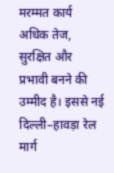मरम्मत कार्य अधिक तेज, सुरक्षित और प्रभावी बनने की उम्मीद है। इससे नई दिल्ली–हावड़ा रेल मार्ग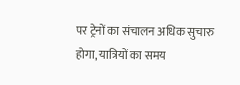पर ट्रेनों का संचालन अधिक सुचारु होगा, यात्रियों का समय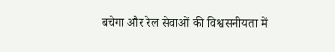बचेगा और रेल सेवाओं की विश्वसनीयता में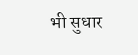भी सुधार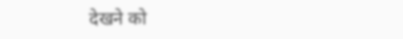देखने को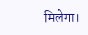मिलेगा।